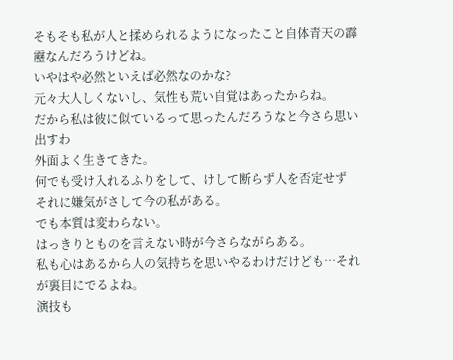そもそも私が人と揉められるようになったこと自体青天の霹靂なんだろうけどね。
いやはや必然といえば必然なのかな?
元々大人しくないし、気性も荒い自覚はあったからね。
だから私は彼に似ているって思ったんだろうなと今さら思い出すわ
外面よく生きてきた。
何でも受け入れるふりをして、けして断らず人を否定せず
それに嫌気がさして今の私がある。
でも本質は変わらない。
はっきりとものを言えない時が今さらながらある。
私も心はあるから人の気持ちを思いやるわけだけども…それが裏目にでるよね。
演技も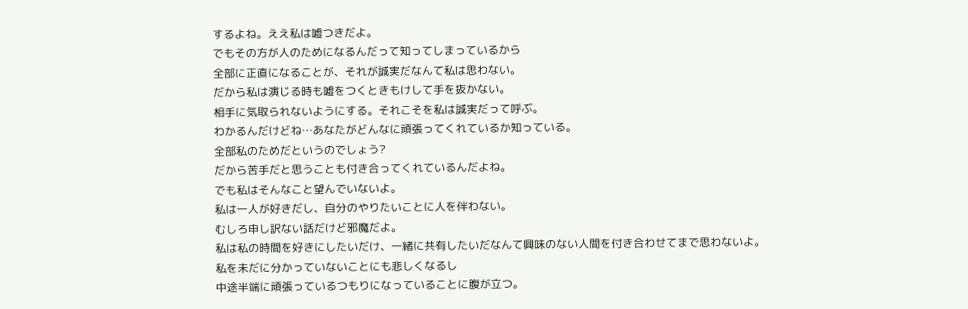するよね。ええ私は嘘つきだよ。
でもその方が人のためになるんだって知ってしまっているから
全部に正直になることが、それが誠実だなんて私は思わない。
だから私は演じる時も嘘をつくときもけして手を抜かない。
相手に気取られないようにする。それこそを私は誠実だって呼ぶ。
わかるんだけどね…あなたがどんなに頑張ってくれているか知っている。
全部私のためだというのでしょう?
だから苦手だと思うことも付き合ってくれているんだよね。
でも私はそんなこと望んでいないよ。
私は一人が好きだし、自分のやりたいことに人を伴わない。
むしろ申し訳ない話だけど邪魔だよ。
私は私の時間を好きにしたいだけ、一緒に共有したいだなんて興味のない人間を付き合わせてまで思わないよ。
私を未だに分かっていないことにも悲しくなるし
中途半端に頑張っているつもりになっていることに腹が立つ。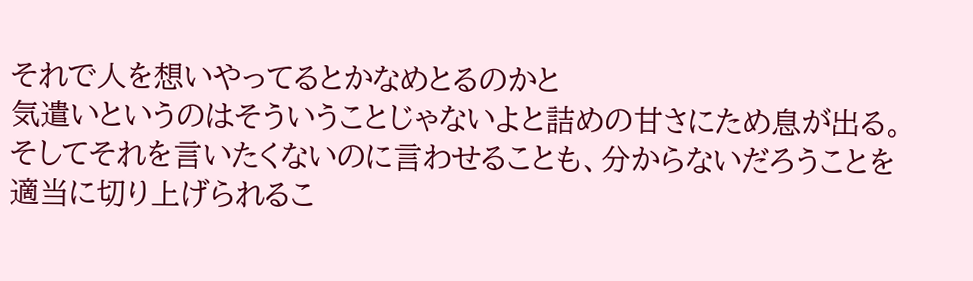それで人を想いやってるとかなめとるのかと
気遣いというのはそういうことじゃないよと詰めの甘さにため息が出る。
そしてそれを言いたくないのに言わせることも、分からないだろうことを適当に切り上げられるこ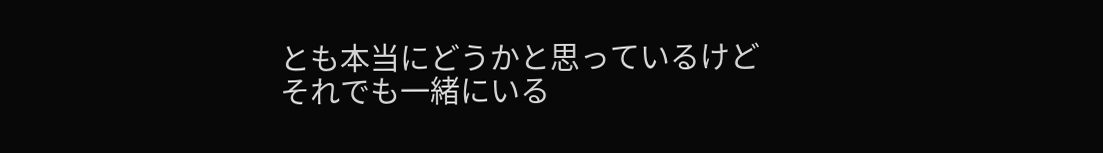とも本当にどうかと思っているけど
それでも一緒にいる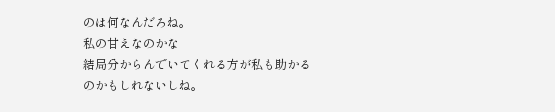のは何なんだろね。
私の甘えなのかな
結局分からんでいてくれる方が私も助かるのかもしれないしね。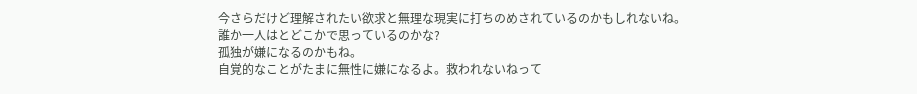今さらだけど理解されたい欲求と無理な現実に打ちのめされているのかもしれないね。
誰か一人はとどこかで思っているのかな?
孤独が嫌になるのかもね。
自覚的なことがたまに無性に嫌になるよ。救われないねって